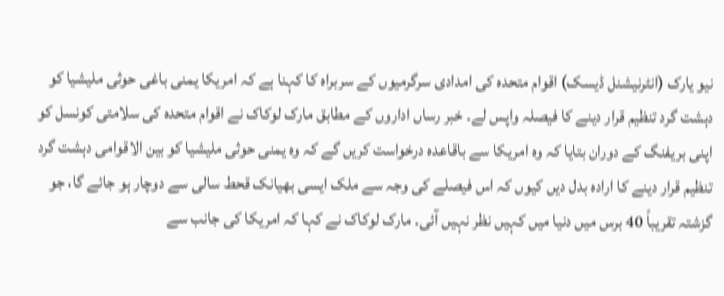نیو یارک (انٹرنیشنل ڈیسک) اقوام متحدہ کی امدادی سرگرمیوں کے سربراہ کا کہنا ہے کہ امریکا یمنی باغی حوثی ملیشیا کو دہشت گرد تنظیم قرار دینے کا فیصلہ واپس لے۔ خبر رساں اداروں کے مطابق مارک لوکاک نے اقوام متحدہ کی سلامتی کونسل کو اپنی بریفنگ کے دوران بتایا کہ وہ امریکا سے باقاعدہ درخواست کریں گے کہ وہ یمنی حوثی ملیشیا کو بین الاقوامی دہشت گرد تنظیم قرار دینے کا ارادہ بدل دیں کیوں کہ اس فیصلے کی وجہ سے ملک ایسی بھیانک قحط سالی سے دوچار ہو جائے گا، جو گزشتہ تقریباً 40 برس میں دنیا میں کہیں نظر نہیں آئی۔ مارک لوکاک نے کہا کہ امریکا کی جانب سے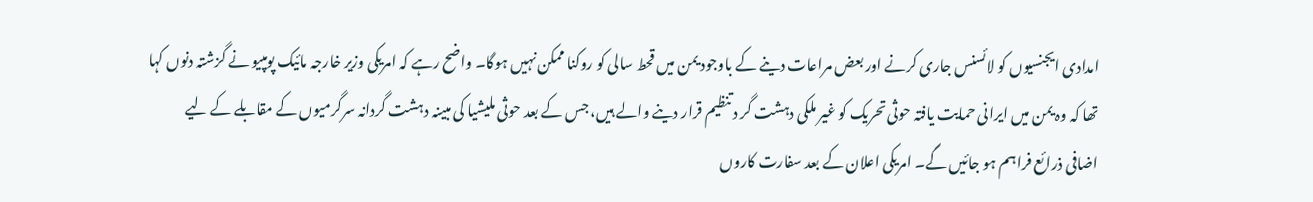امدادی ایجنسیوں کو لائسنس جاری کرنے اور بعض مراعات دینے کے باوجود یمن میں قحط سالی کو روکنا ممکن نہیں ہوگا۔ واضح رہے کہ امریکی وزیر خارجہ مائیک پومپیو نے گزشتہ دنوں کہا تھا کہ وہ یمن میں ایرانی حمایت یافتہ حوثی تحریک کو غیر ملکی دہشت گر د تنظیم قرار دینے والے ہیں، جس کے بعد حوثی ملیشیا کی مبینہ دہشت گردانہ سرگرمیوں کے مقابلے کے لیے اضافی ذرائع فراہم ہو جائیں گے۔ امریکی اعلان کے بعد سفارت کاروں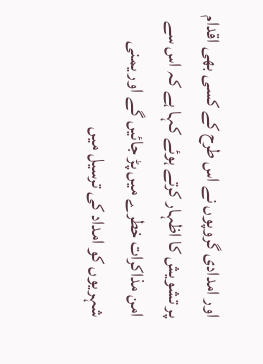اور امدادی گروپوں نے اس طرح کے کسی بھی اقدام پر تشویش کا اظہار کرتے ہوئے کہا ہے کہ اس سے امن مذاکرات خطرے میں پڑ جائیں گے اور یمنی شہریوں کو امداد کی ترسیل میں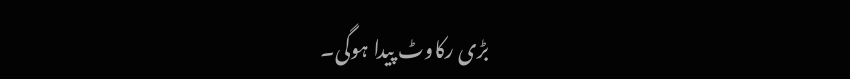بڑی رکاوٹ پیدا ہوگی۔